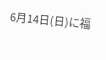6月14日(日)に福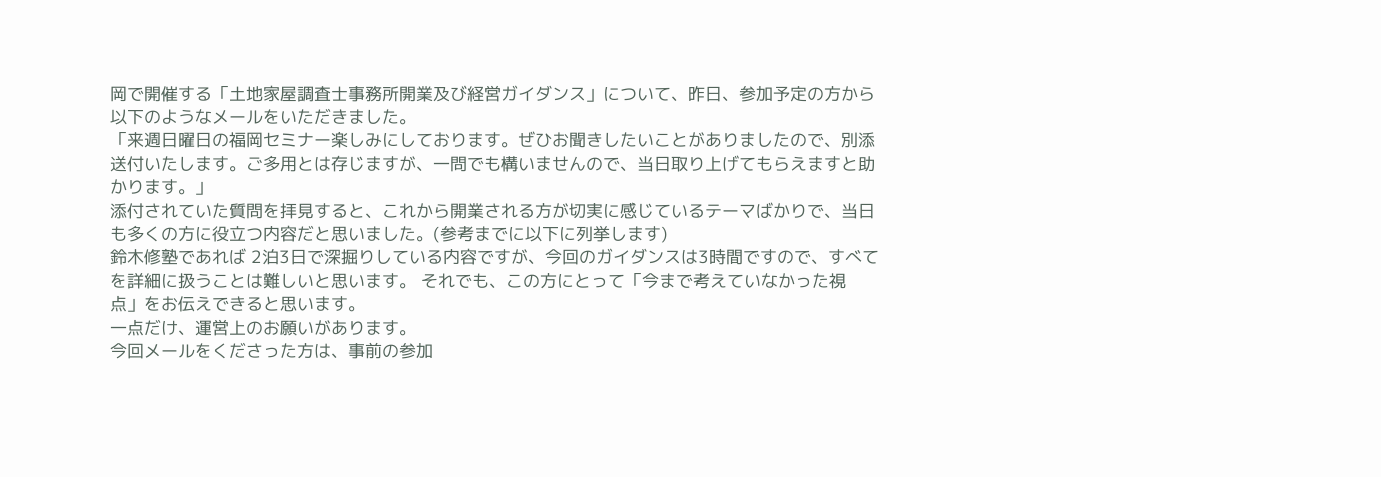岡で開催する「土地家屋調査士事務所開業及び経営ガイダンス」について、昨日、参加予定の方から以下のようなメールをいただきました。
「来週日曜日の福岡セミナー楽しみにしております。ぜひお聞きしたいことがありましたので、別添送付いたします。ご多用とは存じますが、一問でも構いませんので、当日取り上げてもらえますと助かります。」
添付されていた質問を拝見すると、これから開業される方が切実に感じているテーマばかりで、当日も多くの方に役立つ内容だと思いました。(参考までに以下に列挙します)
鈴木修塾であれば 2泊3日で深掘りしている内容ですが、今回のガイダンスは3時間ですので、すべてを詳細に扱うことは難しいと思います。 それでも、この方にとって「今まで考えていなかった視点」をお伝えできると思います。
一点だけ、運営上のお願いがあります。
今回メールをくださった方は、事前の参加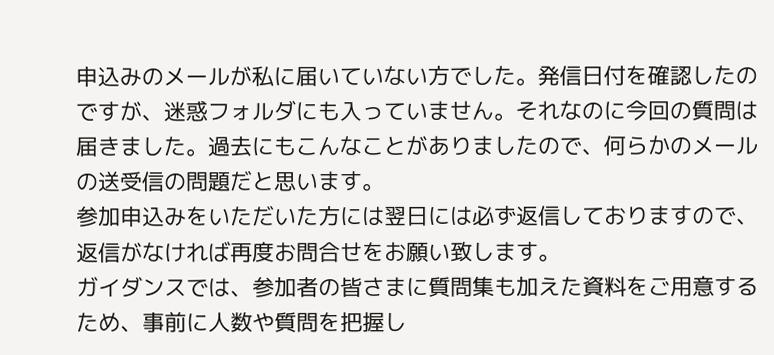申込みのメールが私に届いていない方でした。発信日付を確認したのですが、迷惑フォルダにも入っていません。それなのに今回の質問は届きました。過去にもこんなことがありましたので、何らかのメールの送受信の問題だと思います。
参加申込みをいただいた方には翌日には必ず返信しておりますので、返信がなければ再度お問合せをお願い致します。
ガイダンスでは、参加者の皆さまに質問集も加えた資料をご用意するため、事前に人数や質問を把握し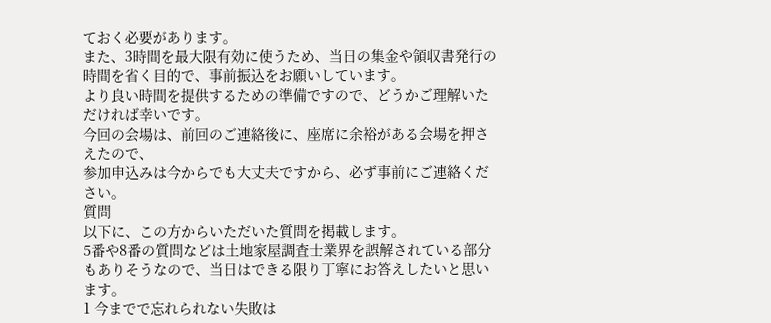ておく必要があります。
また、3時間を最大限有効に使うため、当日の集金や領収書発行の時間を省く目的で、事前振込をお願いしています。
より良い時間を提供するための準備ですので、どうかご理解いただければ幸いです。
今回の会場は、前回のご連絡後に、座席に余裕がある会場を押さえたので、
参加申込みは今からでも大丈夫ですから、必ず事前にご連絡ください。
質問
以下に、この方からいただいた質問を掲載します。
5番や8番の質問などは土地家屋調査士業界を誤解されている部分もありそうなので、当日はできる限り丁寧にお答えしたいと思います。
1 今までで忘れられない失敗は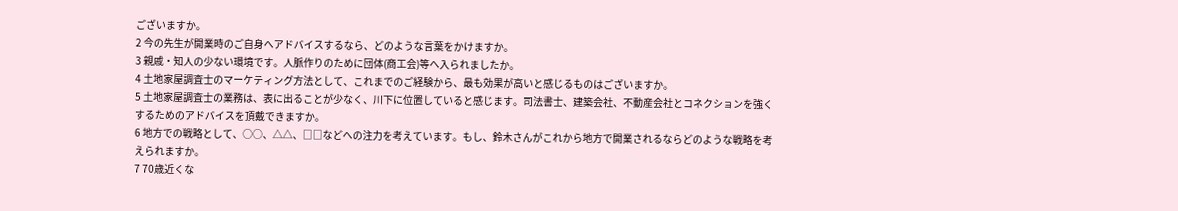ございますか。
2 今の先生が開業時のご自身へアドバイスするなら、どのような言葉をかけますか。
3 親戚・知人の少ない環境です。人脈作りのために団体(商工会)等へ入られましたか。
4 土地家屋調査士のマーケティング方法として、これまでのご経験から、最も効果が高いと感じるものはございますか。
5 土地家屋調査士の業務は、表に出ることが少なく、川下に位置していると感じます。司法書士、建築会社、不動産会社とコネクションを強くするためのアドバイスを頂戴できますか。
6 地方での戦略として、○○、△△、□□などへの注力を考えています。もし、鈴木さんがこれから地方で開業されるならどのような戦略を考えられますか。
7 70歳近くな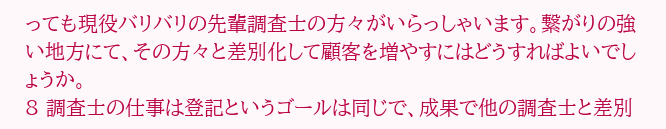っても現役バリバリの先輩調査士の方々がいらっしゃいます。繋がりの強い地方にて、その方々と差別化して顧客を増やすにはどうすればよいでしょうか。
8 調査士の仕事は登記というゴールは同じで、成果で他の調査士と差別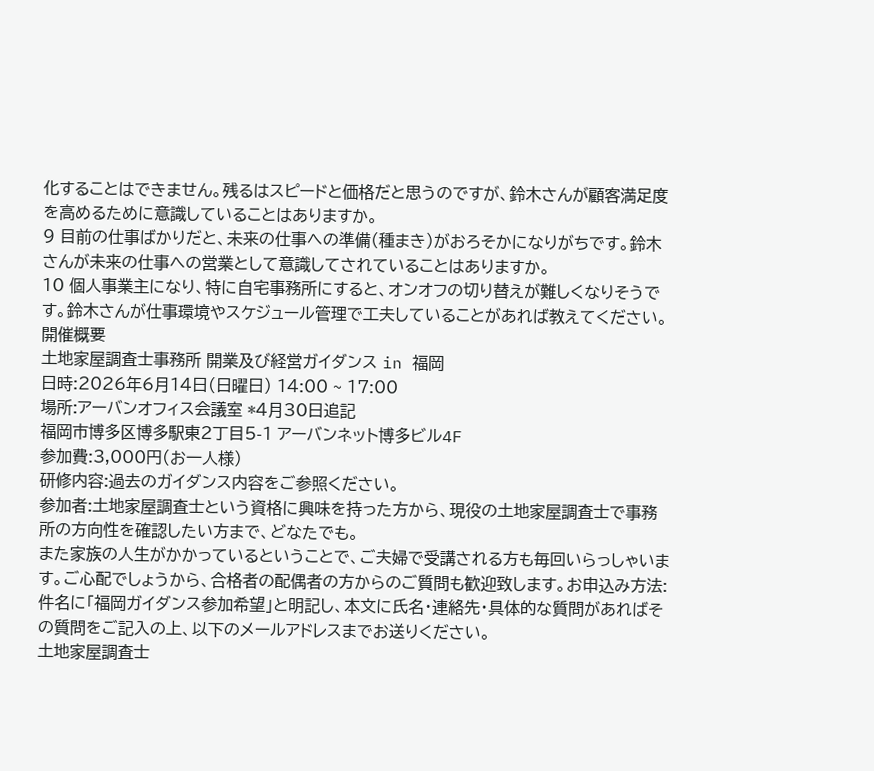化することはできません。残るはスピードと価格だと思うのですが、鈴木さんが顧客満足度を高めるために意識していることはありますか。
9 目前の仕事ばかりだと、未来の仕事への準備(種まき)がおろそかになりがちです。鈴木さんが未来の仕事への営業として意識してされていることはありますか。
10 個人事業主になり、特に自宅事務所にすると、オンオフの切り替えが難しくなりそうです。鈴木さんが仕事環境やスケジュール管理で工夫していることがあれば教えてください。
開催概要
土地家屋調査士事務所 開業及び経営ガイダンス in 福岡
日時:2026年6月14日(日曜日) 14:00 ~ 17:00
場所:アーバンオフィス会議室 *4月30日追記
福岡市博多区博多駅東2丁目5-1 アーバンネット博多ビル4F
参加費:3,000円(お一人様)
研修内容:過去のガイダンス内容をご参照ください。
参加者:土地家屋調査士という資格に興味を持った方から、現役の土地家屋調査士で事務所の方向性を確認したい方まで、どなたでも。
また家族の人生がかかっているということで、ご夫婦で受講される方も毎回いらっしゃいます。ご心配でしょうから、合格者の配偶者の方からのご質問も歓迎致します。お申込み方法: 件名に「福岡ガイダンス参加希望」と明記し、本文に氏名・連絡先・具体的な質問があればその質問をご記入の上、以下のメールアドレスまでお送りください。
土地家屋調査士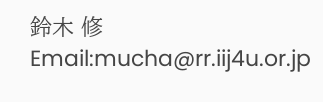鈴木 修
Email:mucha@rr.iij4u.or.jp